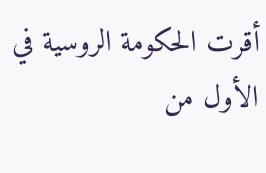أقرت الحكومة الروسية في الأول من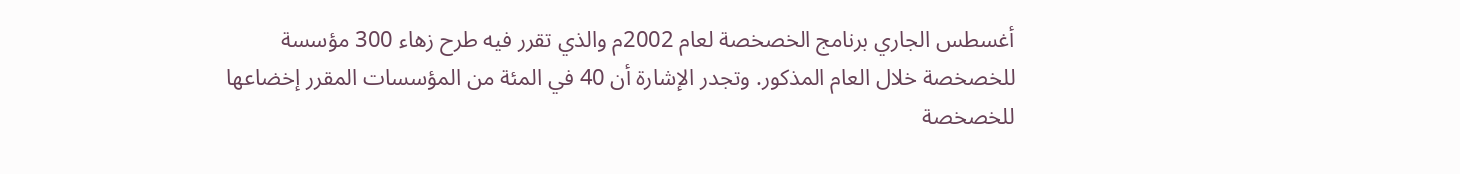أغسطس الجاري برنامج الخصخصة لعام 2002م والذي تقرر فيه طرح زهاء 300 مؤسسة للخصخصة خلال العام المذكور. وتجدر الإشارة أن 40 في المئة من المؤسسات المقرر إخضاعها للخصخصة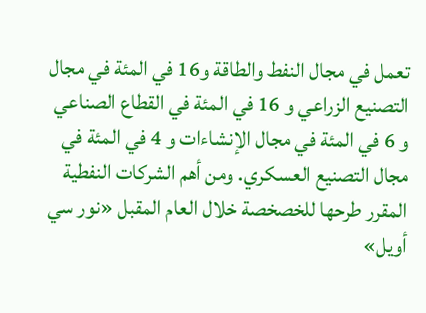تعمل في مجال النفط والطاقة و16 في المئة في مجال التصنيع الزراعي و 16 في المئة في القطاع الصناعي و 6 في المئة في مجال الإنشاءات و 4 في المئة في مجال التصنيع العسكري. ومن أهم الشركات النفطية المقرر طرحها للخصخصة خلال العام المقبل «نور سي أويل»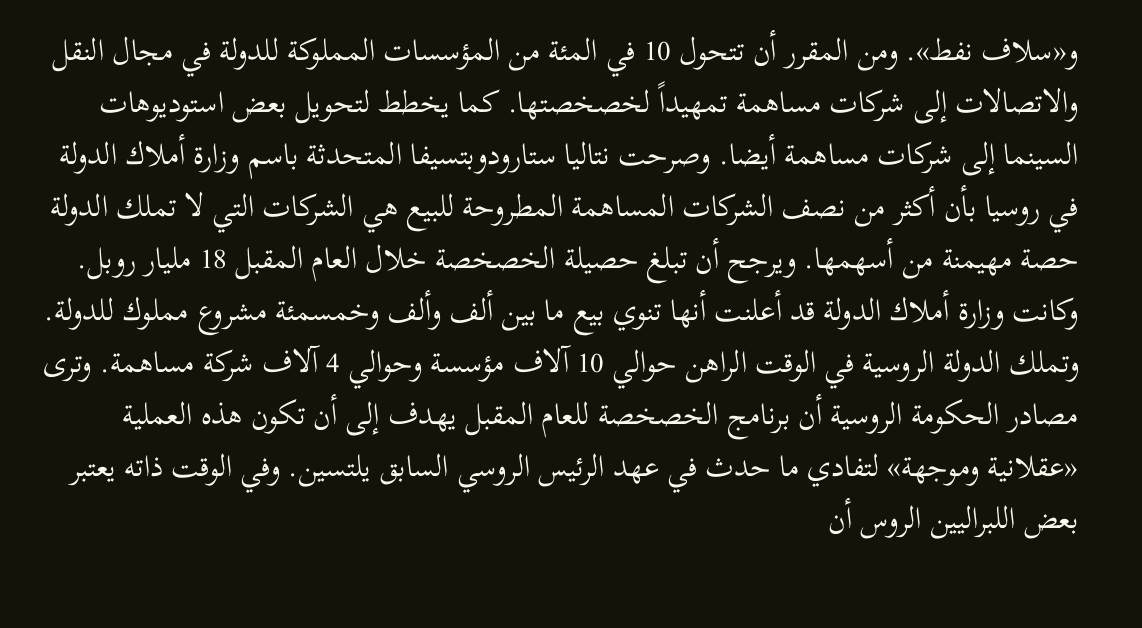و«سلاف نفط». ومن المقرر أن تتحول 10 في المئة من المؤسسات المملوكة للدولة في مجال النقل والاتصالات إلى شركات مساهمة تمهيداً لخصخصتها. كما يخطط لتحويل بعض استوديوهات السينما إلى شركات مساهمة أيضا. وصرحت نتاليا ستارودوبتسيفا المتحدثة باسم وزارة أملاك الدولة في روسيا بأن أكثر من نصف الشركات المساهمة المطروحة للبيع هي الشركات التي لا تملك الدولة حصة مهيمنة من أسهمها. ويرجح أن تبلغ حصيلة الخصخصة خلال العام المقبل 18 مليار روبل. وكانت وزارة أملاك الدولة قد أعلنت أنها تنوي بيع ما بين ألف وألف وخمسمئة مشروع مملوك للدولة. وتملك الدولة الروسية في الوقت الراهن حوالي 10 آلاف مؤسسة وحوالي 4 آلاف شركة مساهمة. وترى مصادر الحكومة الروسية أن برنامج الخصخصة للعام المقبل يهدف إلى أن تكون هذه العملية «عقلانية وموجهة» لتفادي ما حدث في عهد الرئيس الروسي السابق يلتسين. وفي الوقت ذاته يعتبر بعض اللبراليين الروس أن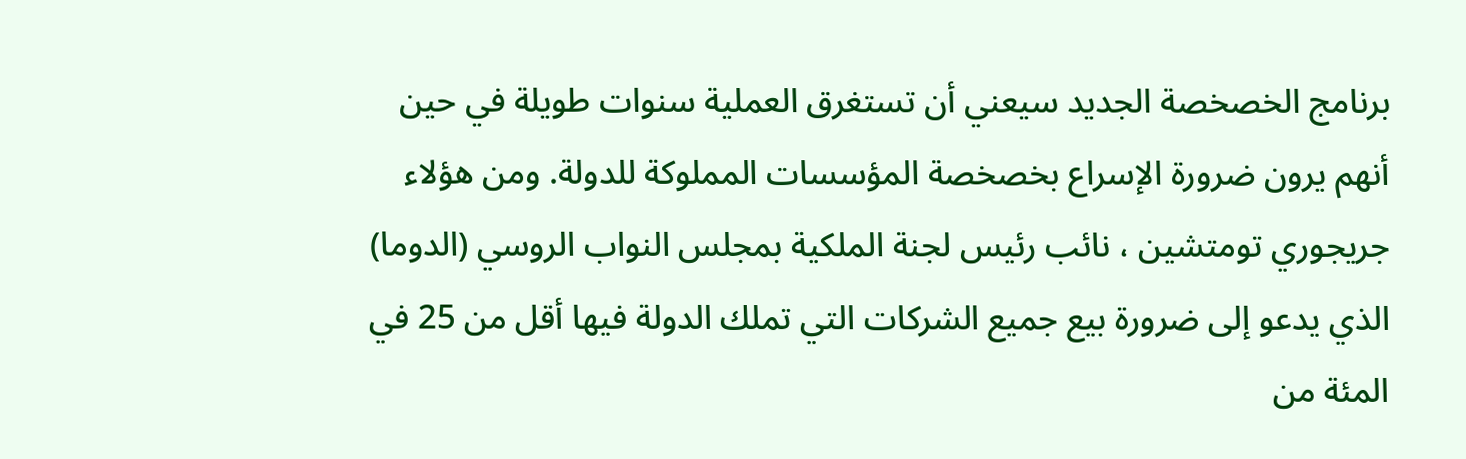برنامج الخصخصة الجديد سيعني أن تستغرق العملية سنوات طويلة في حين أنهم يرون ضرورة الإسراع بخصخصة المؤسسات المملوكة للدولة. ومن هؤلاء جريجوري تومتشين ، نائب رئيس لجنة الملكية بمجلس النواب الروسي (الدوما) الذي يدعو إلى ضرورة بيع جميع الشركات التي تملك الدولة فيها أقل من 25 في المئة من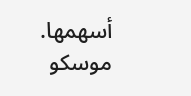أسهمها. موسكو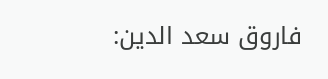فاروق سعد الدين: